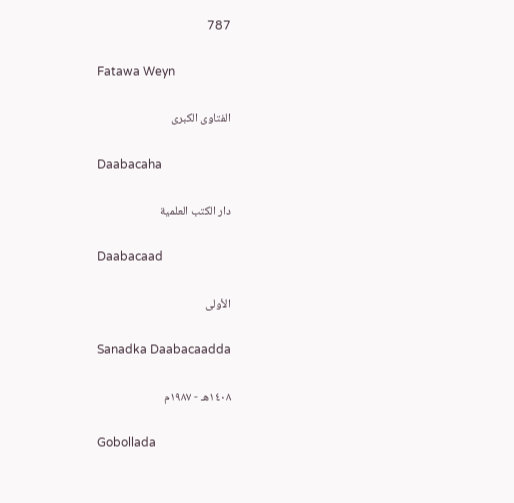787

Fatawa Weyn

الفتاوى الكبرى

Daabacaha

دار الكتب العلمية

Daabacaad

الأولى

Sanadka Daabacaadda

١٤٠٨هـ - ١٩٨٧م

Gobollada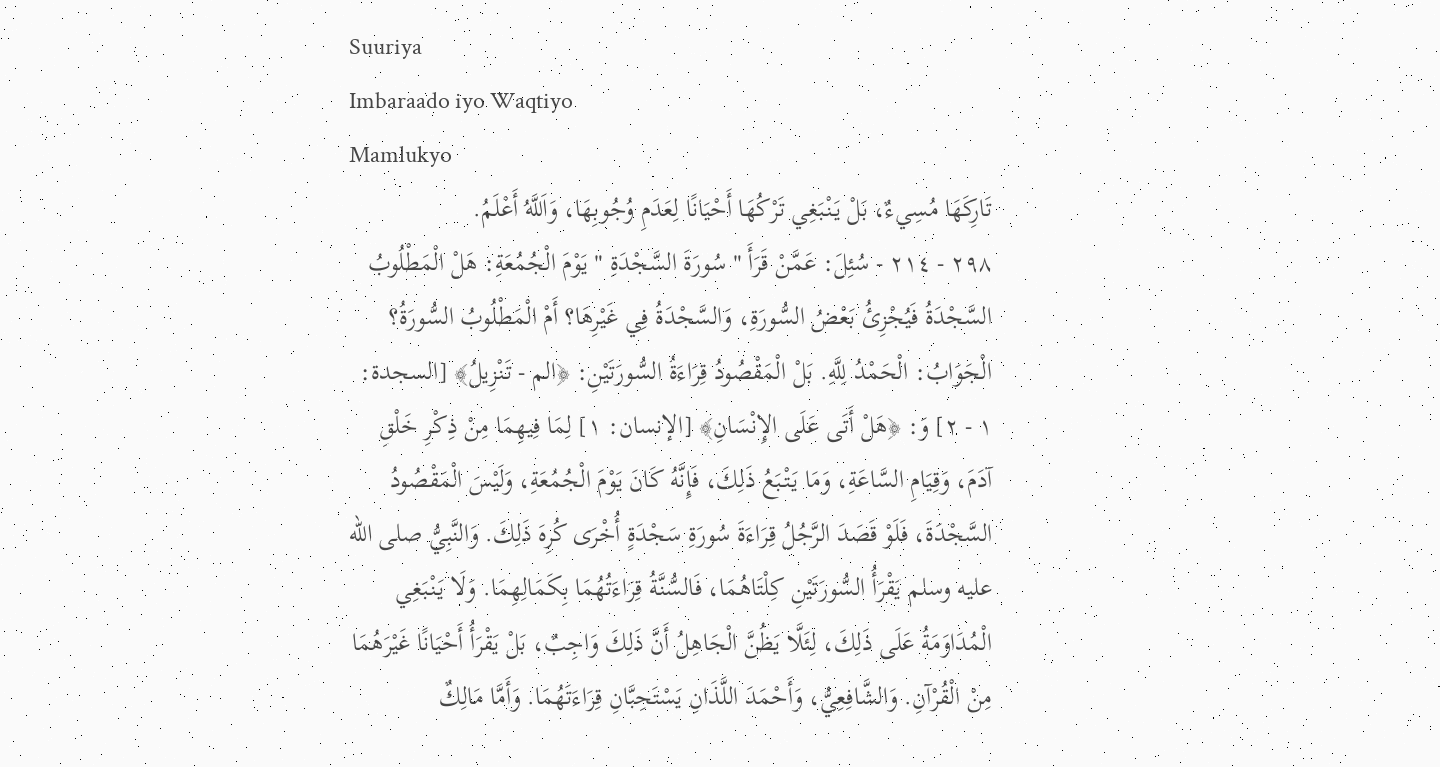Suuriya
Imbaraado iyo Waqtiyo
Mamlukyo
تَارِكَهَا مُسِيءٌ، بَلْ يَنْبَغِي تَرْكُهَا أَحْيَانًا لِعَدَمِ وُجُوبِهَا، وَاَللَّهُ أَعْلَمُ.
٢٩٨ - ٢١٤ - سُئِلَ: عَمَّنْ قَرَأَ " سُورَةَ السَّجْدَةِ " يَوْمَ الْجُمُعَةِ: هَلْ الْمَطْلُوبُ السَّجْدَةُ فَيُجْزِئُ بَعْضُ السُّورَةِ، وَالسَّجْدَةُ فِي غَيْرِهَا؟ أَمْ الْمَطْلُوبُ السُّورَةُ؟
الْجَوَابُ: الْحَمْدُ لِلَّهِ. بَلْ الْمَقْصُودُ قِرَاءَةُ السُّورَتَيْنِ: ﴿الم - تَنْزِيلُ﴾ [السجدة: ١ - ٢] وَ: ﴿هَلْ أَتَى عَلَى الإِنْسَانِ﴾ [الإنسان: ١] لِمَا فِيهِمَا مِنْ ذِكْرِ خَلْقِ آدَمَ، وَقِيَامِ السَّاعَةِ، وَمَا يَتْبَعُ ذَلِكَ، فَإِنَّهُ كَانَ يَوْمَ الْجُمُعَةِ، وَلَيْسَ الْمَقْصُودُ السَّجْدَةَ، فَلَوْ قَصَدَ الرَّجُلُ قِرَاءَةَ سُورَةِ سَجْدَةٍ أُخْرَى كُرِهَ ذَلِكَ. وَالنَّبِيُّ صلى الله عليه وسلم يَقْرَأُ السُّورَتَيْنِ كِلْتَاهُمَا، فَالسُّنَّةُ قِرَاءَتُهُمَا بِكَمَالِهِمَا. وَلَا يَنْبَغِي الْمُدَاوَمَةُ عَلَى ذَلِكَ، لِئَلَّا يَظُنَّ الْجَاهِلُ أَنَّ ذَلِكَ وَاجِبٌ، بَلْ يَقْرَأُ أَحْيَانًا غَيْرَهُمَا مِنْ الْقُرْآنِ. وَالشَّافِعِيُّ، وَأَحْمَدَ اللَّذَانِ يَسْتَحِبَّانِ قِرَاءَتَهُمَا. وَأَمَّا مَالِكٌ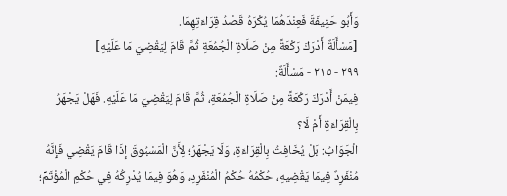وَأَبُو حَنِيفَةَ فَعِنْدَهُمَا يُكْرَهُ قَصْدُ قِرَاءَتِهِمَا.
[مَسْأَلَةٌ أَدْرَكَ رَكْعَةً مِنْ صَلَاةِ الْجُمُعَةِ ثُمَّ قَامَ لِيَقْضِيَ مَا عَلَيْهِ]
٢٩٩ - ٢١٥ - مَسْأَلَةٌ:
فِيمَنْ أَدْرَكَ رَكْعَةً مِنْ صَلَاةِ الْجُمُعَةِ، ثُمَّ قَامَ لِيَقْضِيَ مَا عَلَيْهِ. فَهَلْ يَجْهَرُ بِالْقِرَاءَةِ أَمْ لَا؟
الْجَوَابُ: بَلْ يُخَافِتُ بِالْقِرَاءَةِ، وَلَا يَجْهَرُ؛ لِأَنَّ الْمَسْبُوقَ إذَا قَامَ يَقْضِي فَإِنَّهُ مُنْفَرِدٌ فِيمَا يَقْضِيهِ، حُكْمُهُ حُكْمُ الْمُنْفَرِدِ، وَهُوَ فِيمَا يُدْرِكُهُ فِي حُكْمِ الْمُؤْتَمِّ؛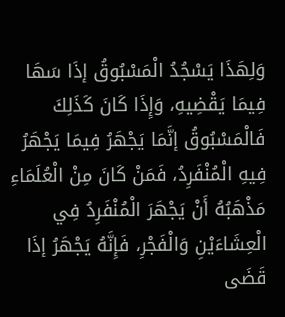وَلِهَذَا يَسْجُدُ الْمَسْبُوقُ إذَا سَهَا فِيمَا يَقْضِيهِ، وَإِذَا كَانَ كَذَلِكَ فَالْمَسْبُوقُ إنَّمَا يَجْهَرُ فِيمَا يَجْهَرُ فِيهِ الْمُنْفَرِدُ، فَمَنْ كَانَ مِنْ الْعُلَمَاءِ مَذْهَبُهُ أَنْ يَجْهَرَ الْمُنْفَرِدُ فِي الْعِشَاءَيْنِ وَالْفَجْرِ، فَإِنَّهُ يَجْهَرُ إذَا قَضَى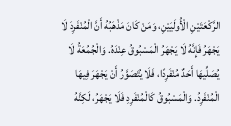الرَّكْعَتَيْنِ الْأُولَيَيْنِ، وَمَنْ كَانَ مَذْهَبُهُ أَنَّ الْمُنْفَرِدَ لَا يَجْهَرُ فَإِنَّهُ لَا يَجْهَرُ الْمَسْبُوقُ عِنْدَهُ. وَالْجُمُعَةُ لَا يُصَلِّيهَا أَحَدٌ مُنْفَرِدًا، فَلَا يُتَصَوَّرُ أَنْ يَجْهَرَ فِيهَا الْمُنْفَرِدُ. وَالْمَسْبُوقُ كَالْمُنْفَرِدِ فَلَا يَجْهَرُ، لَكِنَّهُ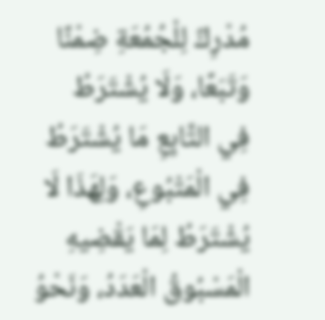مُدْرِكٌ لِلْجُمُعَةِ ضِمْنًا وَتَبَعًا، وَلَا يُشْتَرَطُ فِي التَّابِعِ مَا يُشْتَرَطُ فِي الْمَتْبُوعِ، وَلِهَذَا لَا يُشْتَرَطُ لِمَا يَقْضِيهِ الْمَسْبُوقُ الْعَدَدُ، وَنَحْوُ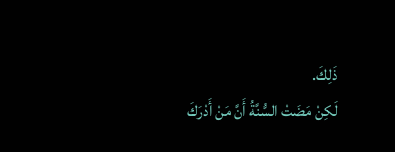ذَلِكَ.
لَكِنْ مَضَتْ السُّنَّةُ أَنَّ مَنْ أَدْرَكَ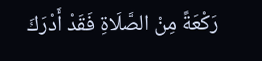رَكْعَةً مِنْ الصَّلَاةِ فَقَدْ أَدْرَكَ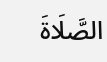الصَّلَاةَ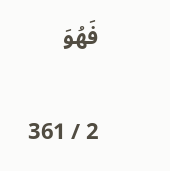فَهُوَ

2 / 361